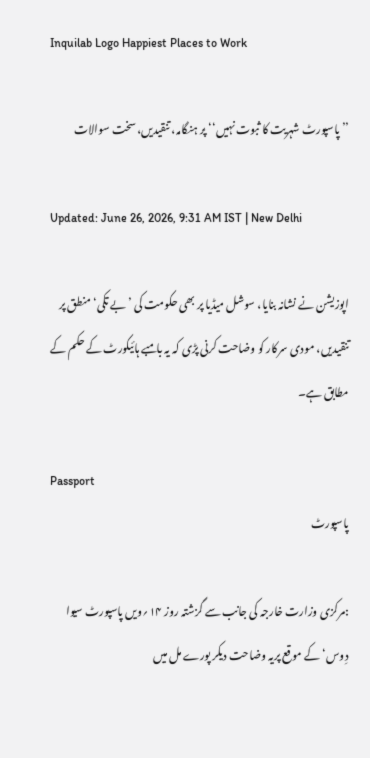Inquilab Logo Happiest Places to Work

’’پاسپورٹ شہریت کا ثبوت نہیں‘‘ پر ہنگامہ، تنقیدیں، سخت سوالات

Updated: June 26, 2026, 9:31 AM IST | New Delhi

اپوزیشن نے نشانہ بنایا، سوشل میڈیا پر بھی حکومت کی ’بے تکی‘ منطق پر تنقیدیں، مودی سرکار کو وضاحت کرنی پڑی کہ یہ بامبے ہائیکورٹ کے حکم کے مطابق ہے۔

Passport
پاسپورٹ

:مرکزی وزارت خارجہ کی جانب سے گزشتہ روز ۱۴؍ویں پاسپورٹ سیوا دِوس‘ کے موقع پریہ وضاحت دیکر پورے مل میں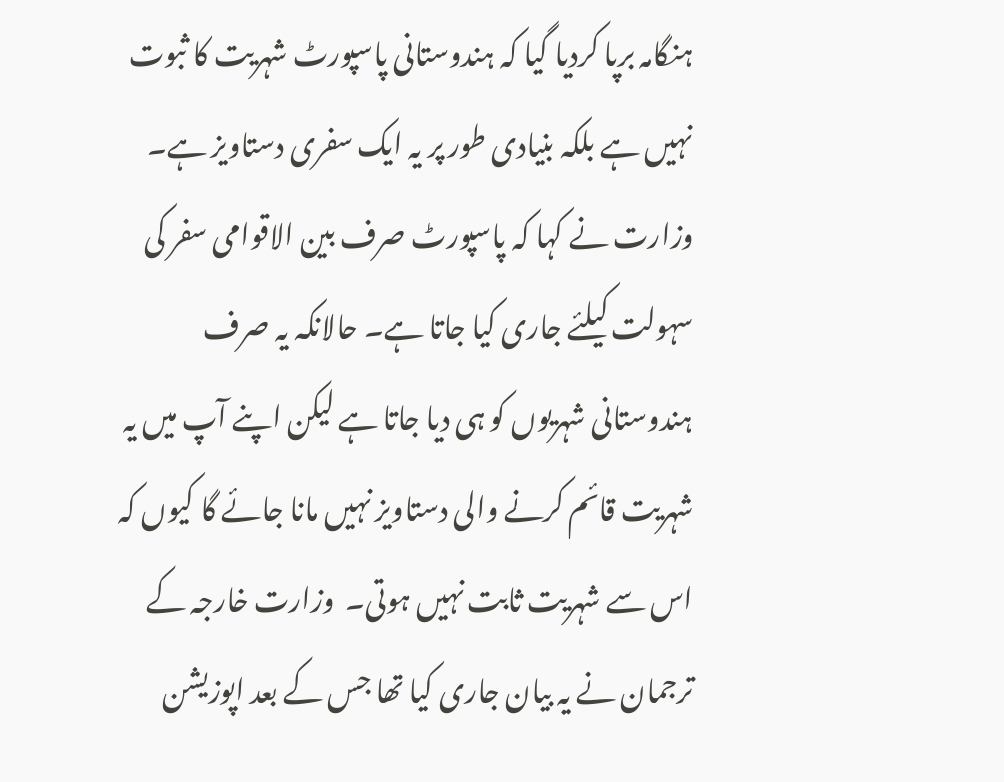ہنگامہ برپا کردیا گیا کہ ہندوستانی پاسپورٹ شہریت کا ثبوت نہیں ہے بلکہ بنیادی طور پر یہ ایک سفری دستاویز ہے۔ وزارت نے کہا کہ پاسپورٹ صرف بین الاقوامی سفر کی سہولت کیلئے جاری کیا جاتا ہے۔ حالانکہ یہ صرف ہندوستانی شہریوں کو ہی دیا جاتا ہے لیکن اپنے آپ میں یہ شہریت قائم کرنے والی دستاویز نہیں مانا جائے گا کیوں کہ اس سے شہریت ثابت نہیں ہوتی۔  وزارت خارجہ کے ترجمان نے یہ بیان جاری کیا تھا جس کے بعد اپوزیشن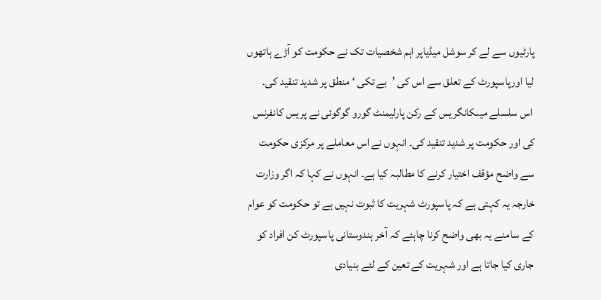پارٹیوں سے لے کر سوشل میڈیاپر اہم شخصیات تک نے حکومت کو آڑے ہاتھوں لیا اورپاسپورٹ کے تعلق سے اس کی ’بے تکی ‘ منطق پر شدید تنقید کی۔
 اس سلسلے میںکانگریس کے رکن پارلیمنٹ گورو گوگوئی نے پریس کانفرنس کی اور حکومت پر شدید تنقید کی۔ انہوں نے اس معاملے پر مرکزی حکومت سے واضح مؤقف اختیار کرنے کا مطالبہ کیا ہے۔ انہوں نے کہا کہ اگر وزارت خارجہ یہ کہتی ہے کہ پاسپورٹ شہریت کا ثبوت نہیں ہے تو حکومت کو عوام کے سامنے یہ بھی واضح کرنا چاہئے کہ آخر ہندوستانی پاسپورٹ کن افراد کو جاری کیا جاتا ہے اور شہریت کے تعین کے لئے بنیادی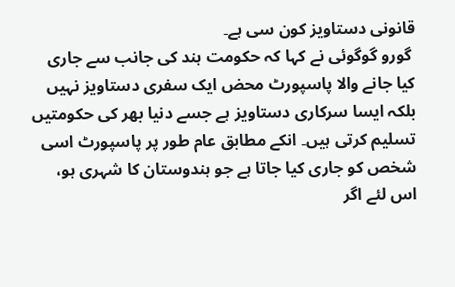قانونی دستاویز کون سی ہے۔
 گورو گوگوئی نے کہا کہ حکومت ہند کی جانب سے جاری کیا جانے والا پاسپورٹ محض ایک سفری دستاویز نہیں بلکہ ایسا سرکاری دستاویز ہے جسے دنیا بھر کی حکومتیں تسلیم کرتی ہیں۔ انکے مطابق عام طور پر پاسپورٹ اسی شخص کو جاری کیا جاتا ہے جو ہندوستان کا شہری ہو، اس لئے اگر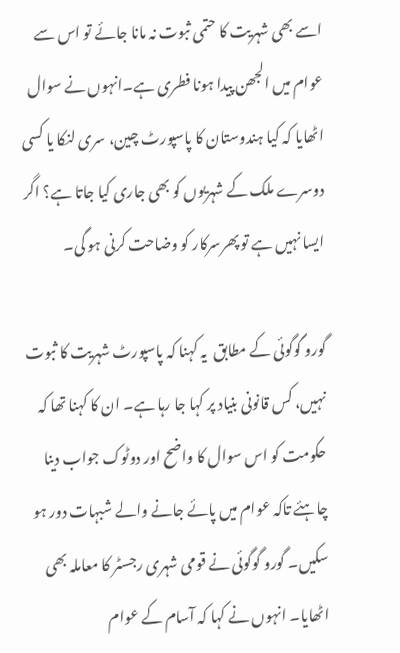اسے بھی شہریت کا حتمی ثبوت نہ مانا جائے تو اس سے عوام میں الجھن پیدا ہونا فطری ہے۔انہوں نے سوال اٹھایا کہ کیا ہندوستان کا پاسپورٹ چین، سری لنکا یا کسی دوسرے ملک کے شہریوں کو بھی جاری کیا جاتا ہے؟ اگر ایسا نہیں ہے تو پھرسرکار کو وضاحت کرنی ہو گی۔

گورو گوگوئی کے مطابق  یہ کہنا کہ پاسپورٹ شہریت کا ثبوت نہیں، کس قانونی بنیاد پر کہا جا رہا ہے۔ ان کا کہنا تھا کہ حکومت کو اس سوال کا واضح اور دوٹوک جواب دینا چاہئے تاکہ عوام میں پائے جانے والے شبہات دور ہو سکیں۔ گورو گوگوئی نے قومی شہری رجسٹر کا معاملہ بھی اٹھایا۔ انہوں نے کہا کہ آسام کے عوام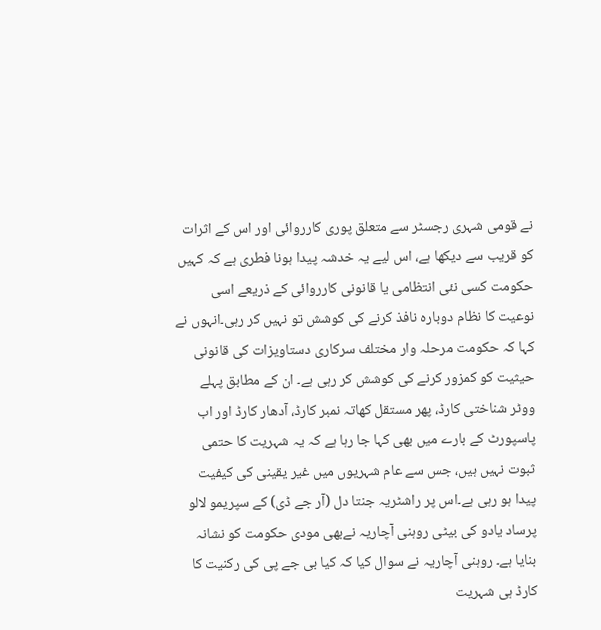نے قومی شہری رجسٹر سے متعلق پوری کارروائی اور اس کے اثرات کو قریب سے دیکھا ہے، اس لیے یہ خدشہ پیدا ہونا فطری ہے کہ کہیں حکومت کسی نئی انتظامی یا قانونی کارروائی کے ذریعے اسی نوعیت کا نظام دوبارہ نافذ کرنے کی کوشش تو نہیں کر رہی۔انہوں نے کہا کہ حکومت مرحلہ وار مختلف سرکاری دستاویزات کی قانونی حیثیت کو کمزور کرنے کی کوشش کر رہی ہے۔ ان کے مطابق پہلے ووٹر شناختی کارڈ، پھر مستقل کھاتہ نمبر کارڈ، آدھار کارڈ اور اب پاسپورٹ کے بارے میں بھی کہا جا رہا ہے کہ یہ شہریت کا حتمی ثبوت نہیں ہیں، جس سے عام شہریوں میں غیر یقینی کی کیفیت پیدا ہو رہی ہے۔اس پر راشٹریہ جنتا دل (آر جے ڈی) کے سپریمو لالو پرساد یادو کی بیٹی روہنی آچاریہ نےبھی مودی حکومت کو نشانہ بنایا ہے۔ روہنی آچاریہ نے سوال کیا کہ کیا بی جے پی کی رکنیت کا کارڈ ہی شہریت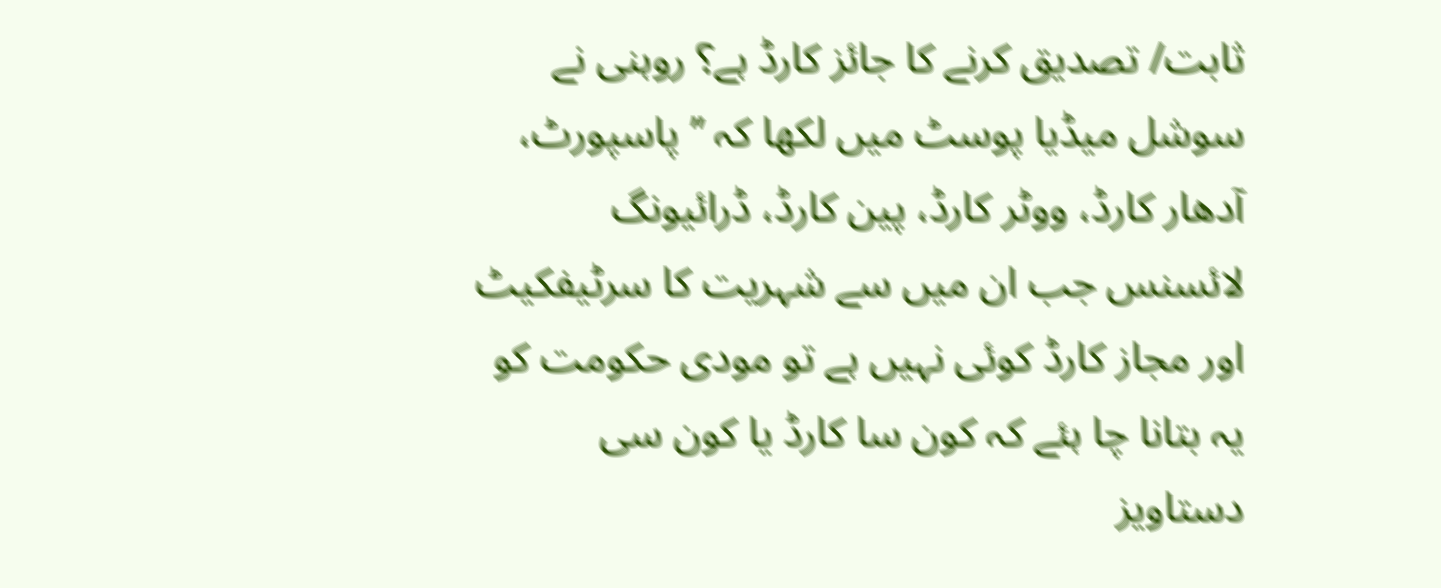ثابت/ تصدیق کرنے کا جائز کارڈ ہے؟ روہنی نے سوشل میڈیا پوسٹ میں لکھا کہ ’’ پاسپورٹ، آدھار کارڈ، ووٹر کارڈ، پین کارڈ، ڈرائیونگ لائسنس جب ان میں سے شہریت کا سرٹیفکیٹ اور مجاز کارڈ کوئی نہیں ہے تو مودی حکومت کو یہ بتانا چا ہئے کہ کون سا کارڈ یا کون سی دستاویز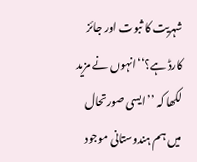شہریت کا ثبوت اور جائز کارڈ ہے؟‘‘انہوں نے مزید لکھا کہ ’’ایسی صورتحال میں ہم ہندوستانی موجود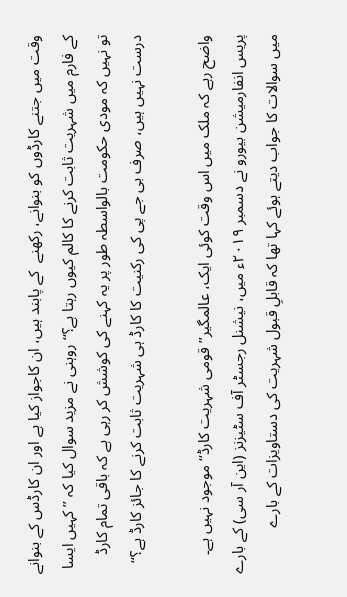وقت میں جتنے کارڈوں کو بنوانے، رکھنے  کے پابند ہیں، ان کاجواز کیا ہے اور ان کارڈس کے بنوانے کے فارم میں شہریت ثابت کرنے کا کالم کیوں رہتا ہے؟‘‘ روہنی نے مزید سوال کیا کہ ’’کہیں ایسا تو نہیں کہ مودی حکومت بالواسطہ طور پر یہ کہنے کی کوشش کر رہی ہے کہ باقی تمام کارڈ درست نہیں ہیں، صرف بی جے پی کی رکنیت کا کارڈ ہی شہریت ثابت کرنے کا جائز کارڈ ہے؟‘‘

واضح رہے کہ ملک میں اس وقت کوئی ایک، عالمگیر’’قومی شہریت کارڈ‘‘ موجود نہیں ہے۔ پریس انفارمیشن بیورو نے دسمبر ۲۰۱۹ء میں، نیشنل رجسٹر آف سٹیزنز (این آر سی) کے بارے میں سوالات کا جواب دیتے ہوئے کہا تھا کہ قابلِ قبول شہریت کی دستاویزات کے بارے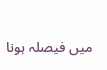میں فیصلہ ہونا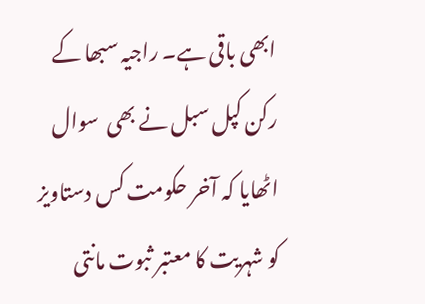ابھی باقی ہے۔ راجیہ سبھا کے رکن کپل سبل نے بھی  سوال اٹھایا کہ آخر حکومت کس دستاویز کو شہریت کا معتبر ثبوت مانتی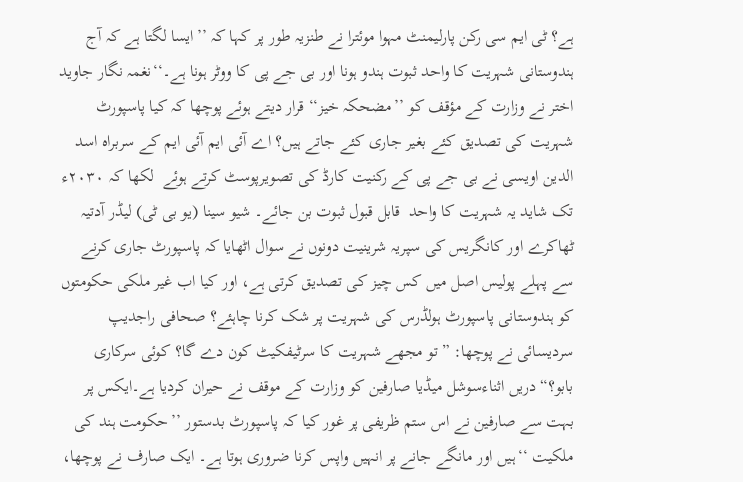ہے؟ ٹی ایم سی رکن پارلیمنٹ مہوا موئترا نے طنزیہ طور پر کہا کہ ’’ایسا لگتا ہے کہ آج ہندوستانی شہریت کا واحد ثبوت ہندو ہونا اور بی جے پی کا ووٹر ہونا ہے۔‘‘نغمہ نگار جاوید اختر نے وزارت کے مؤقف کو ’’مضحکہ خیز‘‘ قرار دیتے ہوئے پوچھا کہ کیا پاسپورٹ شہریت کی تصدیق کئے بغیر جاری کئے جاتے ہیں؟ اے آئی ایم آئی ایم کے سربراہ اسد الدین اویسی نے بی جے پی کے رکنیت کارڈ کی تصویرپوسٹ کرتے ہوئے  لکھا کہ ۲۰۳۰ء تک شاید یہ شہریت کا واحد  قابل قبول ثبوت بن جائے۔ شیو سینا (یو بی ٹی) لیڈر آدتیہ ٹھاکرے اور کانگریس کی سپریہ شرینیت دونوں نے سوال اٹھایا کہ پاسپورٹ جاری کرنے سے پہلے پولیس اصل میں کس چیز کی تصدیق کرتی ہے، اور کیا اب غیر ملکی حکومتوں کو ہندوستانی پاسپورٹ ہولڈرس کی شہریت پر شک کرنا چاہئے؟ صحافی راجدیپ سردیسائی نے پوچھا: ”تو مجھے شہریت کا سرٹیفکیٹ کون دے گا؟ کوئی سرکاری بابو؟“دریں اثناءسوشل میڈیا صارفین کو وزارت کے موقف نے حیران کردیا ہے۔ایکس پر بہت سے صارفین نے اس ستم ظریفی پر غور کیا کہ پاسپورٹ بدستور ’’حکومت ہند کی ملکیت ‘‘ہیں اور مانگے جانے پر انہیں واپس کرنا ضروری ہوتا ہے۔ ایک صارف نے پوچھا،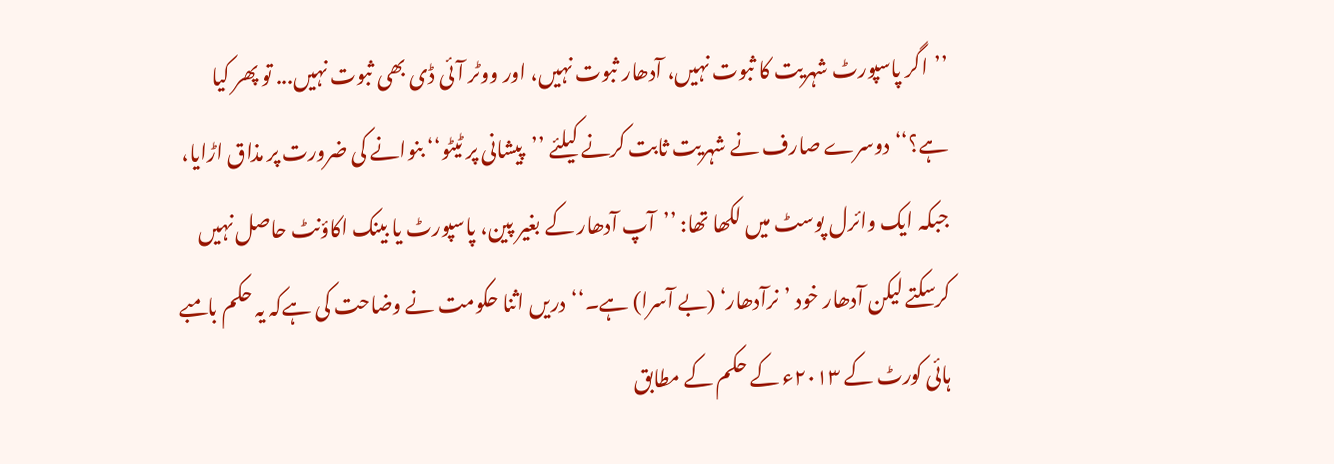’’اگر پاسپورٹ شہریت کا ثبوت نہیں، آدھار ثبوت نہیں، اور ووٹر آئی ڈی بھی ثبوت نہیں... تو پھر کیا ہے؟‘‘دوسرے صارف نے شہریت ثابت کرنے کیلئے ’’پیشانی پر ٹیٹو‘‘ بنوانے کی ضرورت پر مذاق اڑایا، جبکہ ایک وائرل پوسٹ میں لکھا تھا: ’’آپ آدھار کے بغیر پین، پاسپورٹ یا بینک اکاؤنٹ حاصل نہیں کرسکتے لیکن آدھار خود ’نرآدھار‘ (بے آسرا) ہے۔‘‘دریں اثنا حکومت نے وضاحت کی ہےکہ یہ حکم بامبے ہائی کورٹ کے ۲۰۱۳ء کے حکم کے مطابق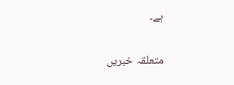ہے۔

متعلقہ خبریں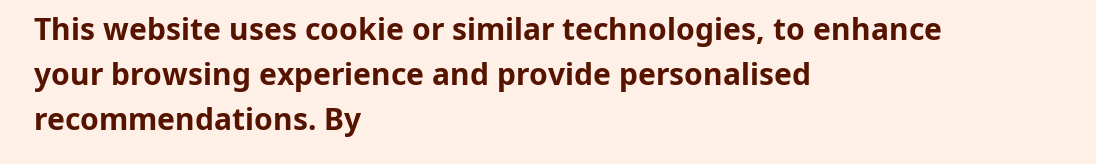This website uses cookie or similar technologies, to enhance your browsing experience and provide personalised recommendations. By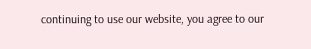continuing to use our website, you agree to our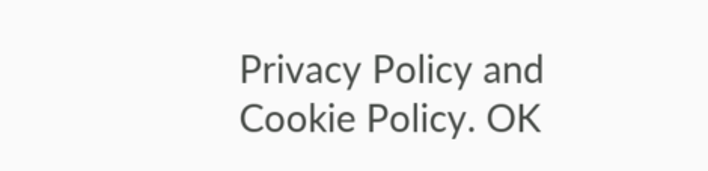Privacy Policy and Cookie Policy. OK